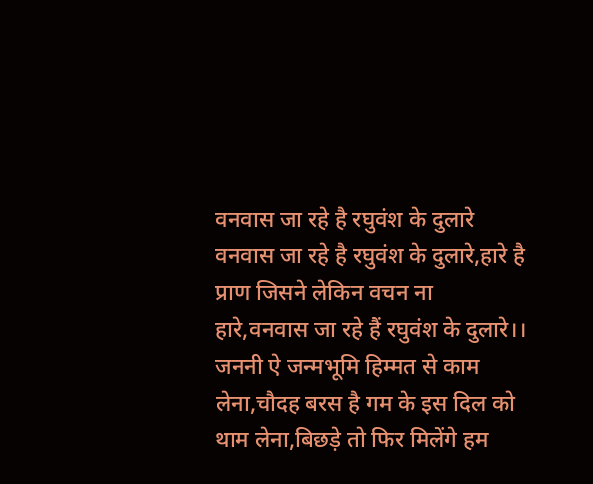वनवास जा रहे है रघुवंश के दुलारे
वनवास जा रहे है रघुवंश के दुलारे,हारे है प्राण जिसने लेकिन वचन ना हारे,वनवास जा रहे हैं रघुवंश के दुलारे।। जननी ऐ जन्मभूमि हिम्मत से काम लेना,चौदह बरस है गम के इस दिल को थाम लेना,बिछड़े तो फिर मिलेंगे हम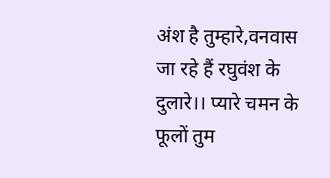अंश है तुम्हारे,वनवास जा रहे हैं रघुवंश के दुलारे।। प्यारे चमन के फूलों तुम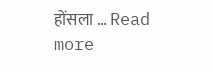होंसला … Read more